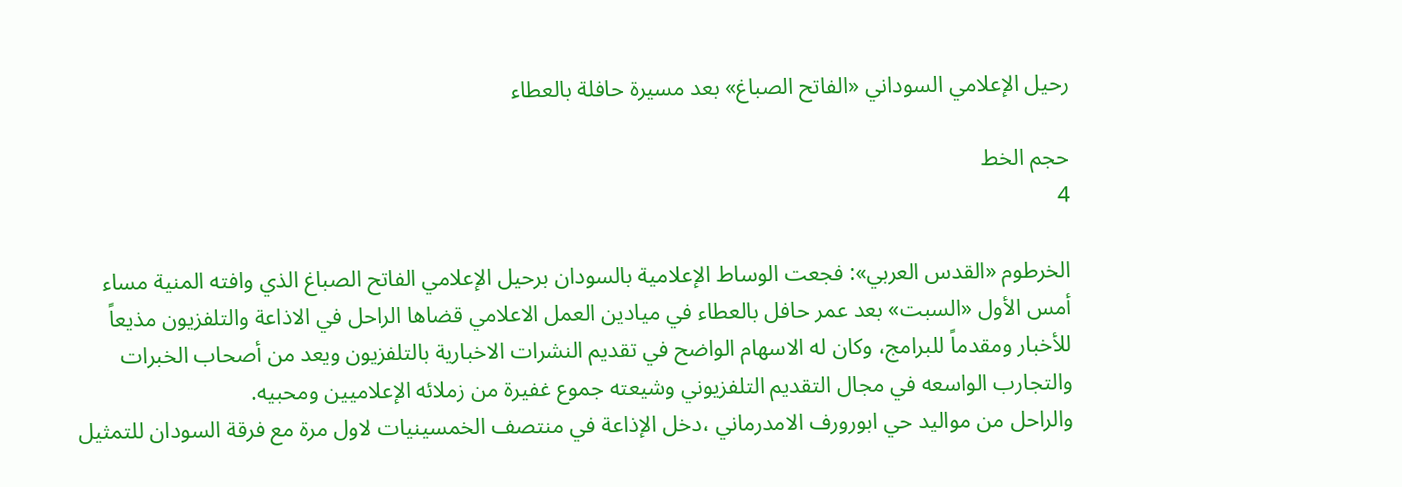رحيل الإعلامي السوداني «الفاتح الصباغ» بعد مسيرة حافلة بالعطاء

حجم الخط
4

الخرطوم «القدس العربي»: فجعت الوساط الإعلامية بالسودان برحيل الإعلامي الفاتح الصباغ الذي وافته المنية مساء أمس الأول «السبت» بعد عمر حافل بالعطاء في ميادين العمل الاعلامي قضاها الراحل في الاذاعة والتلفزيون مذيعاً للأخبار ومقدماً للبرامج، وكان له الاسهام الواضح في تقديم النشرات الاخبارية بالتلفزيون ويعد من أصحاب الخبرات والتجارب الواسعه في مجال التقديم التلفزيوني وشيعته جموع غفيرة من زملائه الإعلاميين ومحبيه.
والراحل من مواليد حي ابورورف الامدرماني ،دخل الإذاعة في منتصف الخمسينيات لاول مرة مع فرقة السودان للتمثيل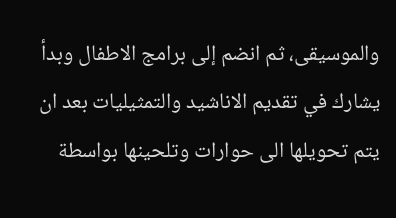والموسيقى، ثم انضم إلى برامج الاطفال وبدأ يشارك في تقديم الاناشيد والتمثيليات بعد ان يتم تحويلها الى حوارات وتلحينها بواسطة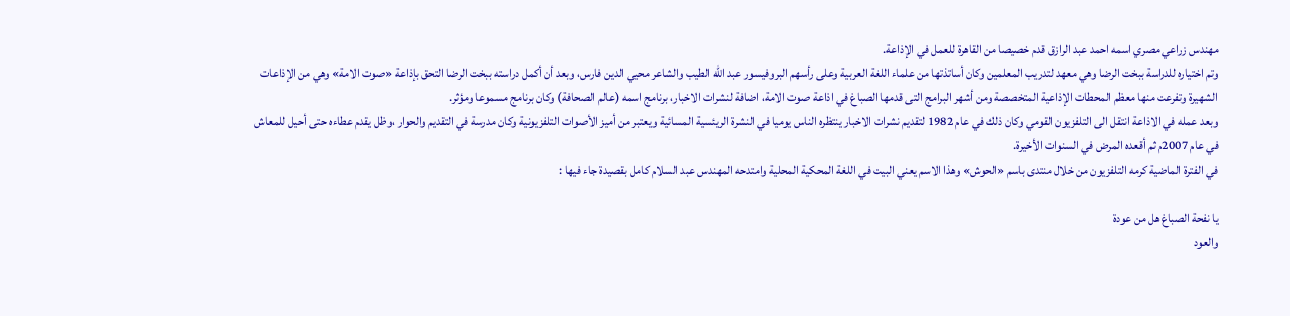مهندس زراعي مصري اسمه احمد عبد الرازق قدم خصيصا من القاهرة للعمل في الإذاعة.
وتم اختياره للدراسة ببخت الرضا وهي معهد لتدريب المعلمين وكان أساتذتها من علماء اللغة العربية وعلى رأسهم البروفيسور عبد الله الطيب والشاعر محيي الدين فارس، وبعد أن أكمل دراسته ببخت الرضا التحق بإذاعة «صوت الامة» وهي من الإذاعات الشهيرة وتفرعت منها معظم المحطات الإذاعية المتخصصة ومن أشهر البرامج التى قدمها الصباغ في اذاعة صوت الامة، اضافة لنشرات الاخبار، برنامج اسمه (عالم الصحافة) وكان برنامج مسموعا ومؤثر.
وبعد عمله في الاذاعة انتقل الى التلفزيون القومي وكان ذلك في عام 1982 لتقديم نشرات الاخبار ينتظره الناس يوميا في النشرة الريئسية المسائية ويعتبر من أميز الأصوات التلفزيونية وكان مدرسة في التقديم والحوار ،وظل يقدم عطاءه حتى أحيل للمعاش في عام 2007م ثم أقعده المرض في السنوات الأخيرة.
في الفترة الماضية كرمه التلفزيون من خلال منتدى باسم «الحوش» وهذا الاسم يعني البيت في اللغة المحكية المحلية وامتدحه المهندس عبد السلام كامل بقصيدة جاء فيها :

يا نفحة الصباغ هل من عودة
والعود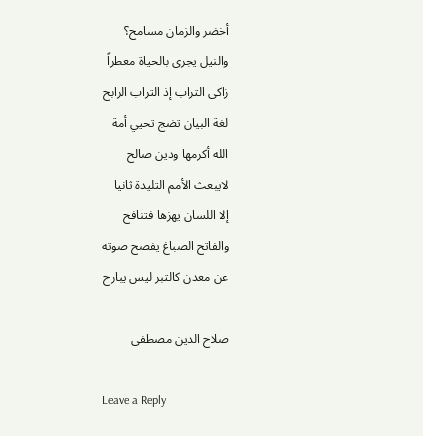أخضر والزمان مسامح؟
والنيل يجرى بالحياة معطراً
زاكى التراب إذ التراب الرابح
لغة البيان تضج تحيي أمة
الله أكرمها ودين صالح
لايبعث الأمم التليدة ثانيا
إلا اللسان يهزها فتنافح
والفاتح الصباغ يفصح صوته
عن معدن كالتبر ليس يبارح

صلاح الدين مصطفى

Leave a Reply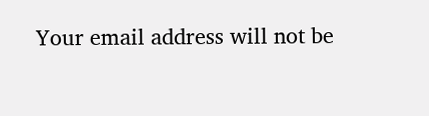Your email address will not be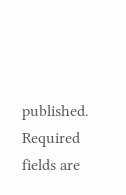published. Required fields are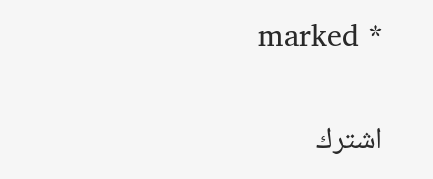marked *

اشترك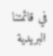في قائمتنا البريدية